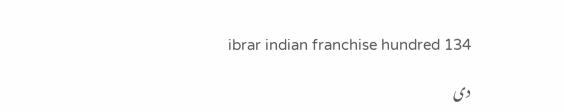ibrar indian franchise hundred 134

دی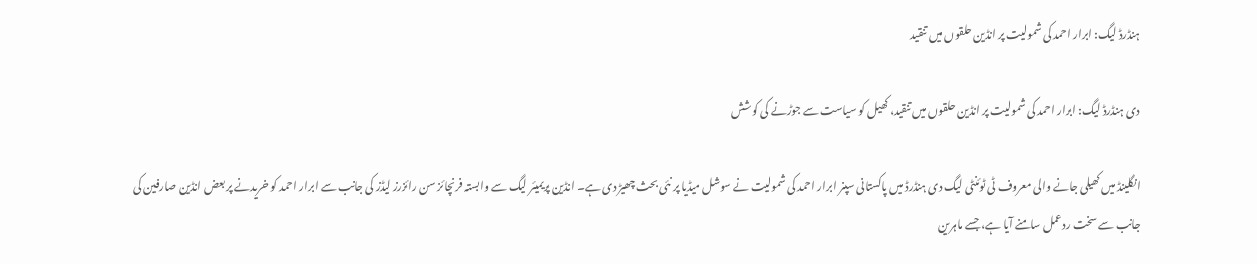ہنڈرڈ لیگ: ابرار احمد کی شمولیت پر انڈین حلقوں میں تنقید

دی ہنڈرڈ لیگ: ابرار احمد کی شمولیت پر انڈین حلقوں میں تنقید، کھیل کو سیاست سے جوڑنے کی کوشش

انگلینڈ میں کھیلی جانے والی معروف ٹی ٹوئنٹی لیگ دی ہنڈرڈ میں پاکستانی سپنر ابرار احمد کی شمولیت نے سوشل میڈیا پر نئی بحث چھیڑ دی ہے۔ انڈین پریمیئر لیگ سے وابستہ فرنچائز سن رائزرز لیڈز کی جانب سے ابرار احمد کو خریدنے پر بعض انڈین صارفین کی جانب سے سخت ردعمل سامنے آیا ہے، جسے ماہرین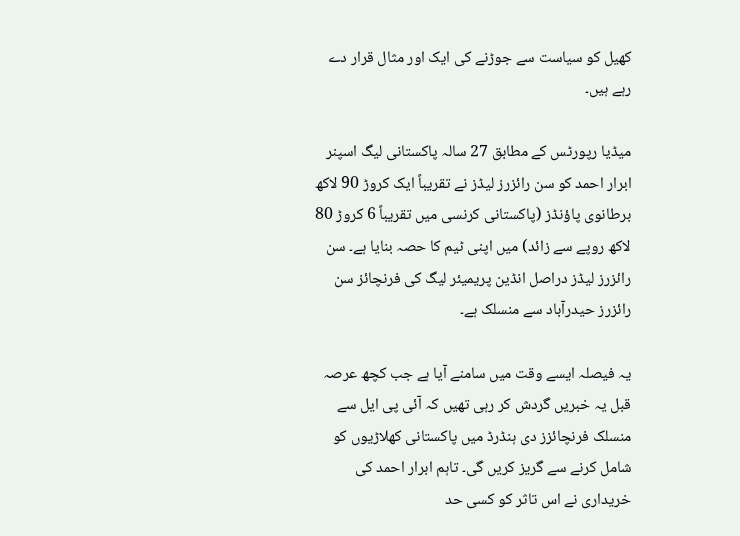کھیل کو سیاست سے جوڑنے کی ایک اور مثال قرار دے رہے ہیں۔

میڈیا رپورٹس کے مطابق 27 سالہ پاکستانی لیگ اسپنر ابرار احمد کو سن رائزرز لیڈز نے تقریباً ایک کروڑ 90 لاکھ برطانوی پاؤنڈز (پاکستانی کرنسی میں تقریباً 6 کروڑ 80 لاکھ روپے سے زائد) میں اپنی ٹیم کا حصہ بنایا ہے۔ سن رائزرز لیڈز دراصل انڈین پریمیئر لیگ کی فرنچائز سن رائزرز حیدرآباد سے منسلک ہے۔

یہ فیصلہ ایسے وقت میں سامنے آیا ہے جب کچھ عرصہ قبل یہ خبریں گردش کر رہی تھیں کہ آئی پی ایل سے منسلک فرنچائزز دی ہنڈرڈ میں پاکستانی کھلاڑیوں کو شامل کرنے سے گریز کریں گی۔ تاہم ابرار احمد کی خریداری نے اس تاثر کو کسی حد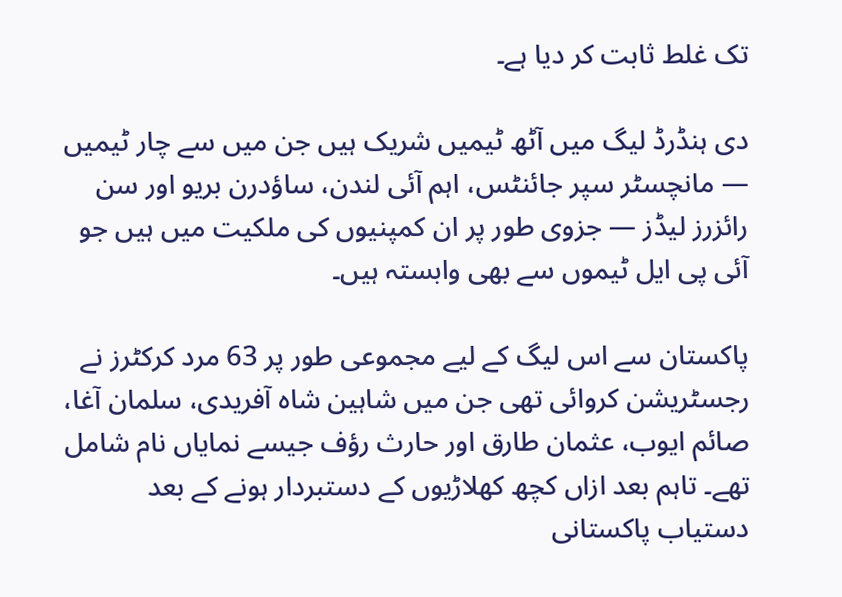تک غلط ثابت کر دیا ہے۔

دی ہنڈرڈ لیگ میں آٹھ ٹیمیں شریک ہیں جن میں سے چار ٹیمیں — مانچسٹر سپر جائنٹس، اہم آئی لندن، ساؤدرن بریو اور سن رائزرز لیڈز — جزوی طور پر ان کمپنیوں کی ملکیت میں ہیں جو آئی پی ایل ٹیموں سے بھی وابستہ ہیں۔

پاکستان سے اس لیگ کے لیے مجموعی طور پر 63 مرد کرکٹرز نے رجسٹریشن کروائی تھی جن میں شاہین شاہ آفریدی، سلمان آغا، صائم ایوب، عثمان طارق اور حارث رؤف جیسے نمایاں نام شامل تھے۔ تاہم بعد ازاں کچھ کھلاڑیوں کے دستبردار ہونے کے بعد دستیاب پاکستانی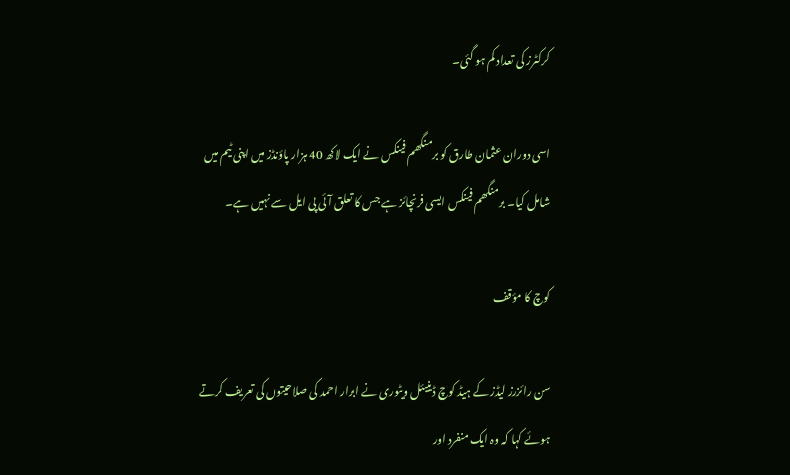کرکٹرز کی تعداد کم ہو گئی۔

اسی دوران عثمان طارق کو برمنگھم فینکس نے ایک لاکھ 40 ہزار پاؤنڈز میں اپنی ٹیم میں شامل کیا۔ برمنگھم فینکس ایسی فرنچائز ہے جس کا تعلق آئی پی ایل سے نہیں ہے۔

کوچ کا مؤقف

سن رائزرز لیڈز کے ہیڈ کوچ ڈینیئل ویٹوری نے ابرار احمد کی صلاحیتوں کی تعریف کرتے ہوئے کہا کہ وہ ایک منفرد اور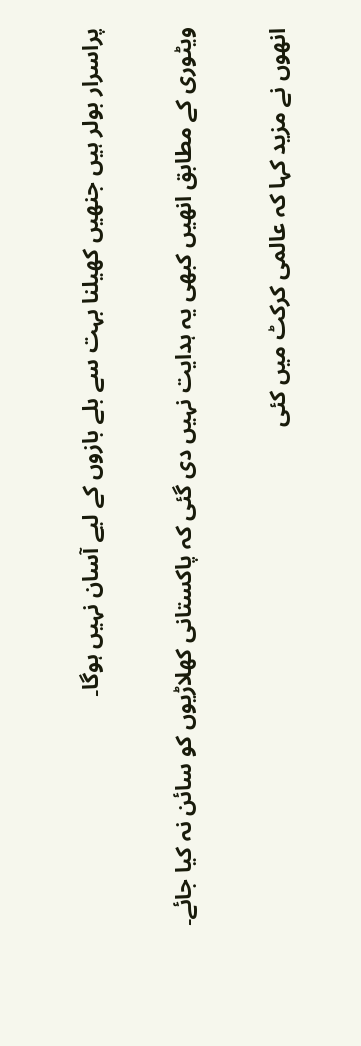پراسرار بولر ہیں جنھیں کھیلنا بہت سے بلے بازوں کے لیے آسان نہیں ہوگا۔

ویٹوری کے مطابق انھیں کبھی یہ ہدایت نہیں دی گئی کہ پاکستانی کھلاڑیوں کو سائن نہ کیا جائے۔

انھوں نے مزید کہا کہ عالمی کرکٹ میں کئی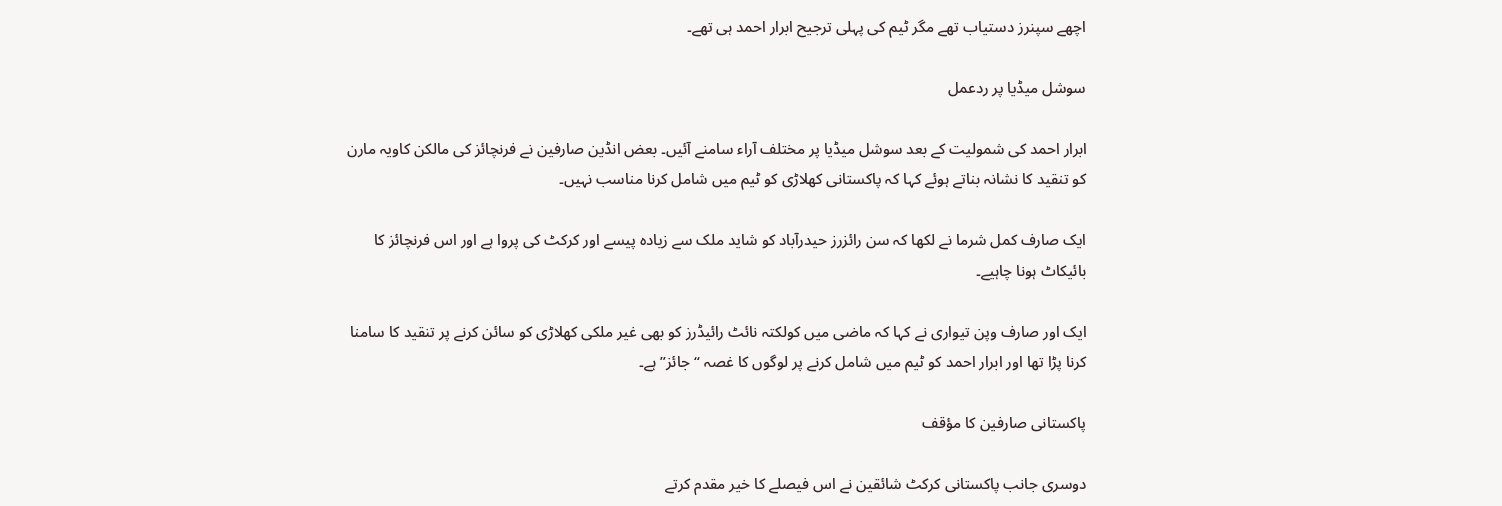اچھے سپنرز دستیاب تھے مگر ٹیم کی پہلی ترجیح ابرار احمد ہی تھے۔

سوشل میڈیا پر ردعمل

ابرار احمد کی شمولیت کے بعد سوشل میڈیا پر مختلف آراء سامنے آئیں۔ بعض انڈین صارفین نے فرنچائز کی مالکن کاویہ مارن کو تنقید کا نشانہ بناتے ہوئے کہا کہ پاکستانی کھلاڑی کو ٹیم میں شامل کرنا مناسب نہیں۔

ایک صارف کمل شرما نے لکھا کہ سن رائزرز حیدرآباد کو شاید ملک سے زیادہ پیسے اور کرکٹ کی پروا ہے اور اس فرنچائز کا بائیکاٹ ہونا چاہیے۔

ایک اور صارف وپن تیواری نے کہا کہ ماضی میں کولکتہ نائٹ رائیڈرز کو بھی غیر ملکی کھلاڑی کو سائن کرنے پر تنقید کا سامنا کرنا پڑا تھا اور ابرار احمد کو ٹیم میں شامل کرنے پر لوگوں کا غصہ “جائز” ہے۔

پاکستانی صارفین کا مؤقف

دوسری جانب پاکستانی کرکٹ شائقین نے اس فیصلے کا خیر مقدم کرتے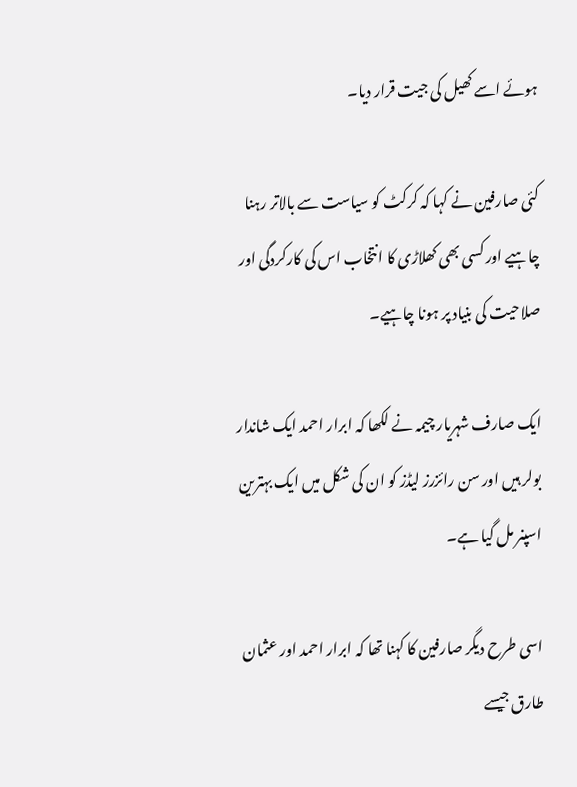ہوئے اسے کھیل کی جیت قرار دیا۔

کئی صارفین نے کہا کہ کرکٹ کو سیاست سے بالاتر رہنا چاہیے اور کسی بھی کھلاڑی کا انتخاب اس کی کارکردگی اور صلاحیت کی بنیاد پر ہونا چاہیے۔

ایک صارف شہریار چیمہ نے لکھا کہ ابرار احمد ایک شاندار بولر ہیں اور سن رائزرز لیڈز کو ان کی شکل میں ایک بہترین اسپنر مل گیا ہے۔

اسی طرح دیگر صارفین کا کہنا تھا کہ ابرار احمد اور عثمان طارق جیسے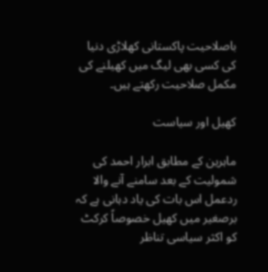باصلاحیت پاکستانی کھلاڑی دنیا کی کسی بھی لیگ میں کھیلنے کی مکمل صلاحیت رکھتے ہیں۔

کھیل اور سیاست

ماہرین کے مطابق ابرار احمد کی شمولیت کے بعد سامنے آنے والا ردعمل اس بات کی یاد دہانی ہے کہ برصغیر میں کھیل خصوصاً کرکٹ کو اکثر سیاسی تناظر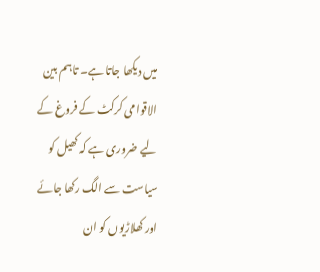میں دیکھا جاتا ہے۔ تاہم بین الاقوامی کرکٹ کے فروغ کے لیے ضروری ہے کہ کھیل کو سیاست سے الگ رکھا جائے اور کھلاڑیوں کو ان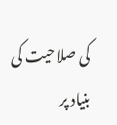کی صلاحیت کی بنیاد پر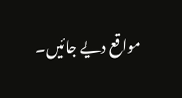مواقع دیے جائیں۔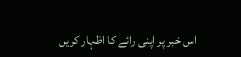اس خبر پر اپنی رائے کا اظہار کریں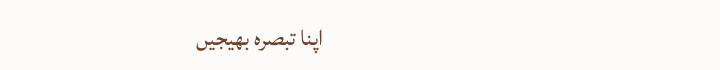اپنا تبصرہ بھیجیں